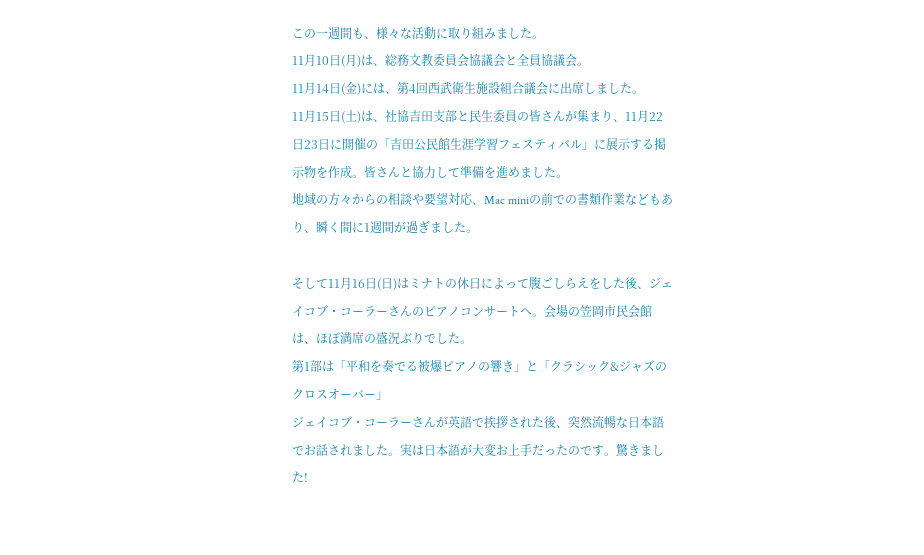この一週間も、様々な活動に取り組みました。
11月10日(月)は、総務文教委員会協議会と全員協議会。
11月14日(金)には、第4回西武衛生施設組合議会に出席しました。
11月15日(土)は、社協吉田支部と民生委員の皆さんが集まり、11月22日23日に開催の「吉田公民館生涯学習フェスティバル」に展示する掲示物を作成。皆さんと協力して準備を進めました。
地域の方々からの相談や要望対応、Mac miniの前での書類作業などもあり、瞬く間に1週間が過ぎました。

そして11月16日(日)はミナトの休日によって腹ごしらえをした後、ジェイコブ・コーラーさんのピアノコンサートへ。会場の笠岡市民会館は、ほぼ満席の盛況ぶりでした。
第1部は「平和を奏でる被爆ピアノの響き」と「クラシック&ジャズのクロスオーバー」
ジェイコブ・コーラーさんが英語で挨拶された後、突然流暢な日本語でお話されました。実は日本語が大変お上手だったのです。驚きました!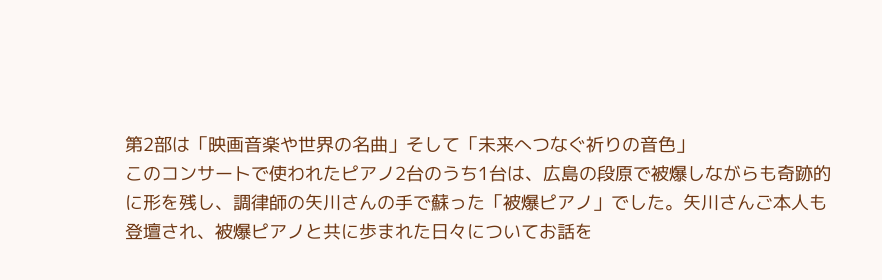第2部は「映画音楽や世界の名曲」そして「未来へつなぐ祈りの音色」
このコンサートで使われたピアノ2台のうち1台は、広島の段原で被爆しながらも奇跡的に形を残し、調律師の矢川さんの手で蘇った「被爆ピアノ」でした。矢川さんご本人も登壇され、被爆ピアノと共に歩まれた日々についてお話を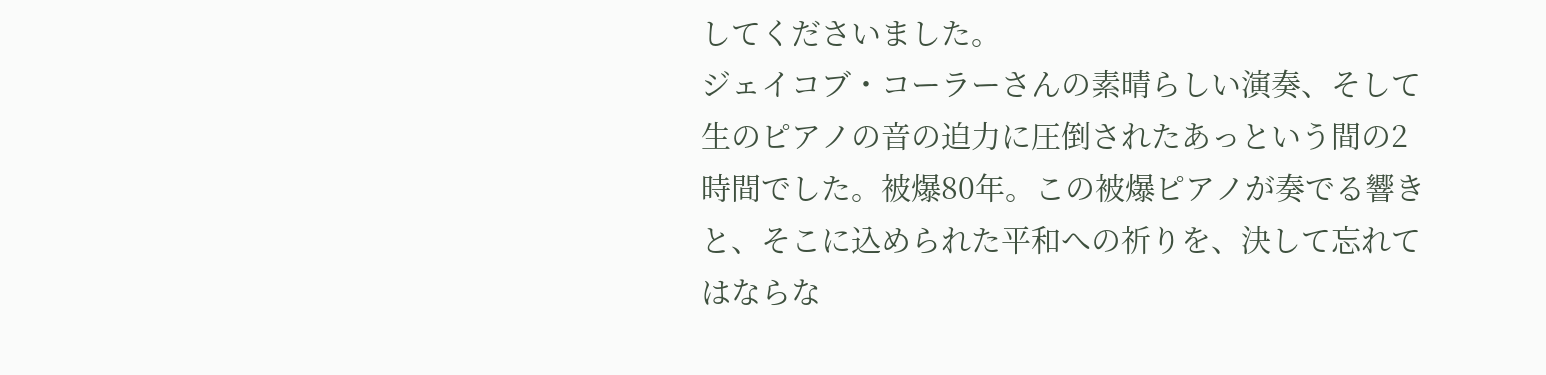してくださいました。
ジェイコブ・コーラーさんの素晴らしい演奏、そして生のピアノの音の迫力に圧倒されたあっという間の2時間でした。被爆80年。この被爆ピアノが奏でる響きと、そこに込められた平和への祈りを、決して忘れてはならな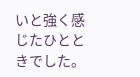いと強く感じたひとときでした。